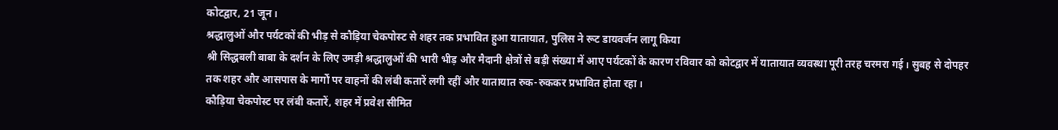कोटद्वार, 21 जून।
श्रद्धालुओं और पर्यटकों की भीड़ से कौड़िया चेकपोस्ट से शहर तक प्रभावित हुआ यातायात, पुलिस ने रूट डायवर्जन लागू किया
श्री सिद्धबली बाबा के दर्शन के लिए उमड़ी श्रद्धालुओं की भारी भीड़ और मैदानी क्षेत्रों से बड़ी संख्या में आए पर्यटकों के कारण रविवार को कोटद्वार में यातायात व्यवस्था पूरी तरह चरमरा गई। सुबह से दोपहर तक शहर और आसपास के मार्गों पर वाहनों की लंबी कतारें लगी रहीं और यातायात रुक-रुककर प्रभावित होता रहा।
कौड़िया चेकपोस्ट पर लंबी कतारें, शहर में प्रवेश सीमित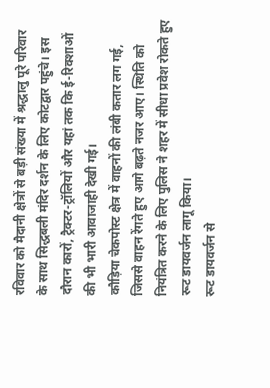रविवार को मैदानी क्षेत्रों से बड़ी संख्या में श्रद्धालु पूरे परिवार के साथ सिद्धबली मंदिर दर्शन के लिए कोटद्वार पहुंचे। इस दौरान कारों, ट्रैक्टर-ट्रॉलियों और यहां तक कि ई-रिक्शाओं की भी भारी आवाजाही देखी गई।
कौड़िया चेकपोस्ट क्षेत्र में वाहनों की लंबी कतार लग गई, जिससे वाहन रेंगते हुए आगे बढ़ते नजर आए। स्थिति को नियंत्रित करने के लिए पुलिस ने शहर में सीधा प्रवेश रोकते हुए रूट डायवर्जन लागू किया।
रूट डायवर्जन से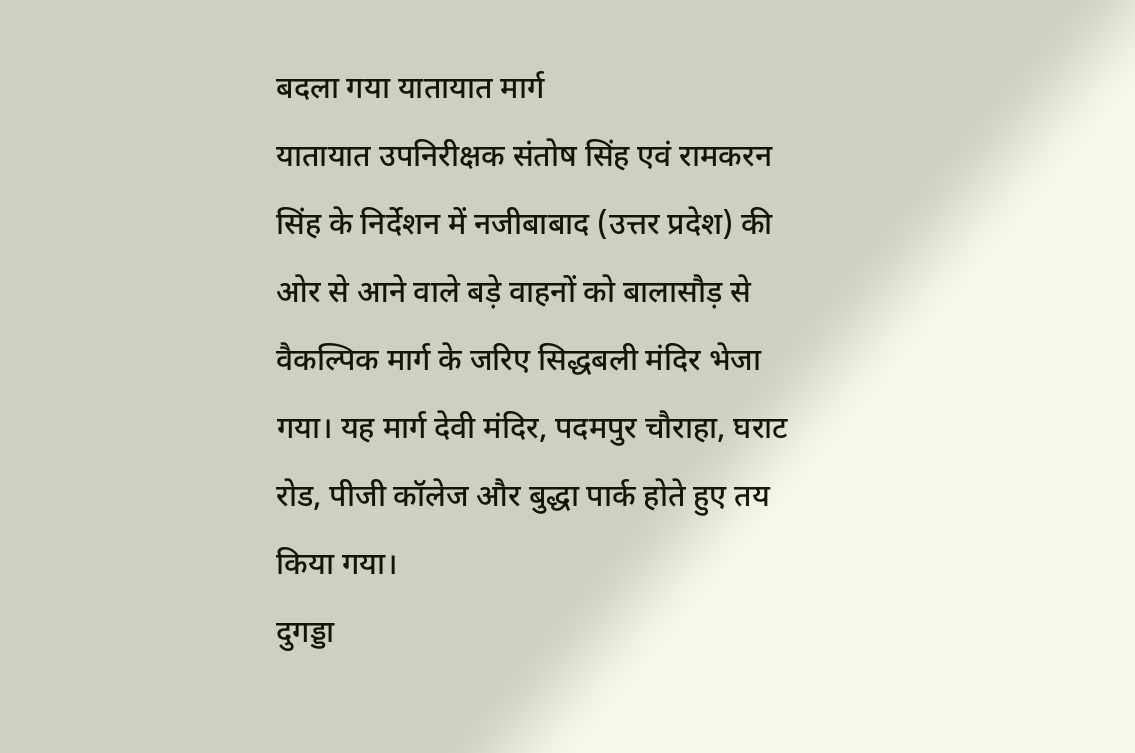बदला गया यातायात मार्ग
यातायात उपनिरीक्षक संतोष सिंह एवं रामकरन सिंह के निर्देशन में नजीबाबाद (उत्तर प्रदेश) की ओर से आने वाले बड़े वाहनों को बालासौड़ से वैकल्पिक मार्ग के जरिए सिद्धबली मंदिर भेजा गया। यह मार्ग देवी मंदिर, पदमपुर चौराहा, घराट रोड, पीजी कॉलेज और बुद्धा पार्क होते हुए तय किया गया।
दुगड्डा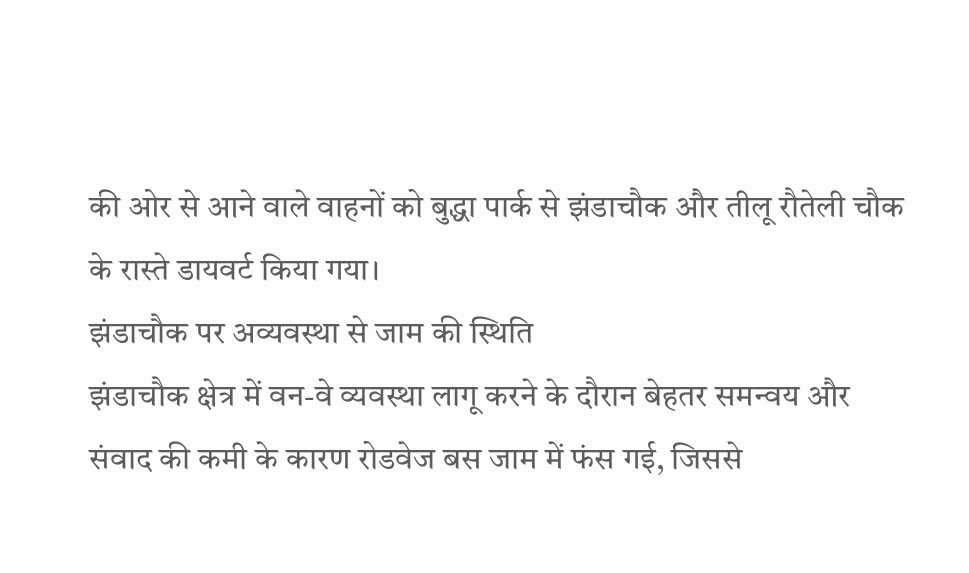की ओर से आने वाले वाहनों को बुद्धा पार्क से झंडाचौक और तीलू रौतेली चौक के रास्ते डायवर्ट किया गया।
झंडाचौक पर अव्यवस्था से जाम की स्थिति
झंडाचौक क्षेत्र में वन-वे व्यवस्था लागू करने के दौरान बेहतर समन्वय और संवाद की कमी के कारण रोडवेज बस जाम में फंस गई, जिससे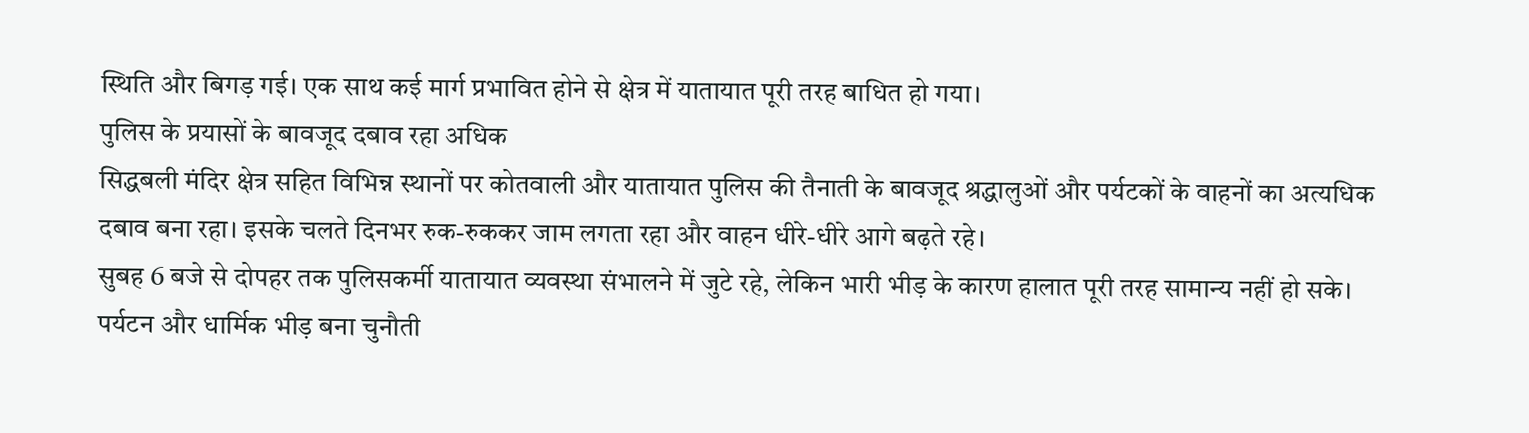स्थिति और बिगड़ गई। एक साथ कई मार्ग प्रभावित होने से क्षेत्र में यातायात पूरी तरह बाधित हो गया।
पुलिस के प्रयासों के बावजूद दबाव रहा अधिक
सिद्धबली मंदिर क्षेत्र सहित विभिन्न स्थानों पर कोतवाली और यातायात पुलिस की तैनाती के बावजूद श्रद्धालुओं और पर्यटकों के वाहनों का अत्यधिक दबाव बना रहा। इसके चलते दिनभर रुक-रुककर जाम लगता रहा और वाहन धीरे-धीरे आगे बढ़ते रहे।
सुबह 6 बजे से दोपहर तक पुलिसकर्मी यातायात व्यवस्था संभालने में जुटे रहे, लेकिन भारी भीड़ के कारण हालात पूरी तरह सामान्य नहीं हो सके।
पर्यटन और धार्मिक भीड़ बना चुनौती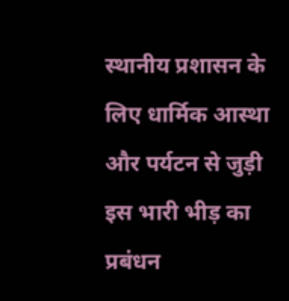स्थानीय प्रशासन के लिए धार्मिक आस्था और पर्यटन से जुड़ी इस भारी भीड़ का प्रबंधन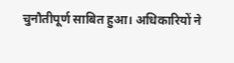चुनौतीपूर्ण साबित हुआ। अधिकारियों ने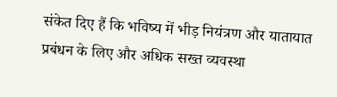संकेत दिए हैं कि भविष्य में भीड़ नियंत्रण और यातायात प्रबंधन के लिए और अधिक सख्त व्यवस्था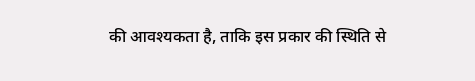की आवश्यकता है, ताकि इस प्रकार की स्थिति से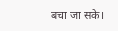बचा जा सके।